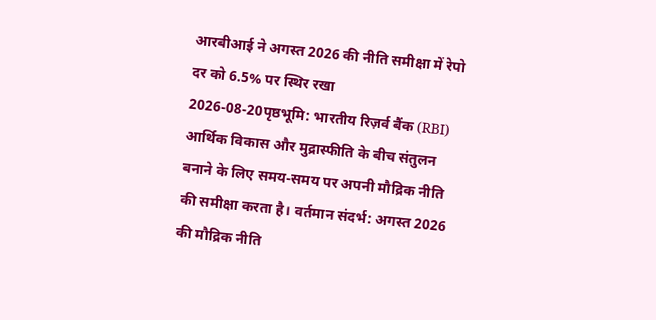आरबीआई ने अगस्त 2026 की नीति समीक्षा में रेपो दर को 6.5% पर स्थिर रखा
2026-08-20पृष्ठभूमि: भारतीय रिज़र्व बैंक (RBI) आर्थिक विकास और मुद्रास्फीति के बीच संतुलन बनाने के लिए समय-समय पर अपनी मौद्रिक नीति की समीक्षा करता है। वर्तमान संदर्भ: अगस्त 2026 की मौद्रिक नीति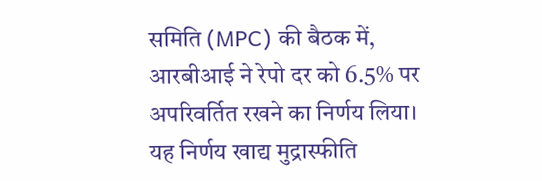समिति (MPC) की बैठक में, आरबीआई ने रेपो दर को 6.5% पर अपरिवर्तित रखने का निर्णय लिया। यह निर्णय खाद्य मुद्रास्फीति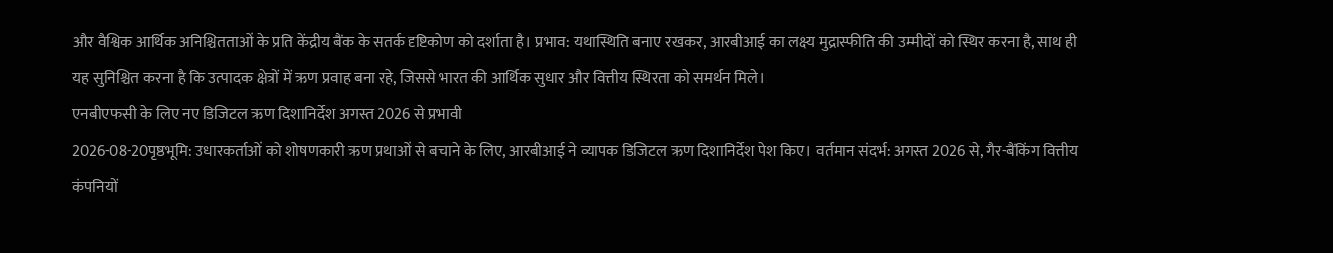और वैश्विक आर्थिक अनिश्चितताओं के प्रति केंद्रीय बैंक के सतर्क दृष्टिकोण को दर्शाता है। प्रभाव: यथास्थिति बनाए रखकर, आरबीआई का लक्ष्य मुद्रास्फीति की उम्मीदों को स्थिर करना है, साथ ही यह सुनिश्चित करना है कि उत्पादक क्षेत्रों में ऋण प्रवाह बना रहे, जिससे भारत की आर्थिक सुधार और वित्तीय स्थिरता को समर्थन मिले।
एनबीएफसी के लिए नए डिजिटल ऋण दिशानिर्देश अगस्त 2026 से प्रभावी
2026-08-20पृष्ठभूमि: उधारकर्ताओं को शोषणकारी ऋण प्रथाओं से बचाने के लिए, आरबीआई ने व्यापक डिजिटल ऋण दिशानिर्देश पेश किए। वर्तमान संदर्भ: अगस्त 2026 से, गैर-बैंकिंग वित्तीय कंपनियों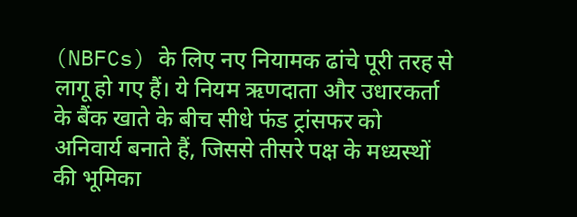(NBFCs) के लिए नए नियामक ढांचे पूरी तरह से लागू हो गए हैं। ये नियम ऋणदाता और उधारकर्ता के बैंक खाते के बीच सीधे फंड ट्रांसफर को अनिवार्य बनाते हैं, जिससे तीसरे पक्ष के मध्यस्थों की भूमिका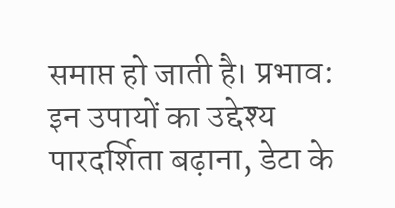समाप्त हो जाती है। प्रभाव: इन उपायों का उद्देश्य पारदर्शिता बढ़ाना, डेटा के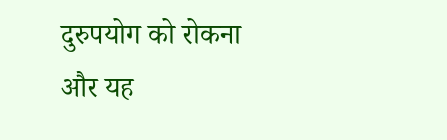दुरुपयोग को रोकना और यह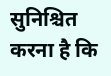सुनिश्चित करना है कि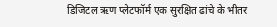डिजिटल ऋण प्लेटफॉर्म एक सुरक्षित ढांचे के भीतर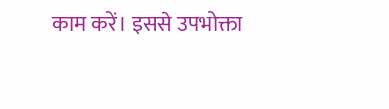काम करें। इससे उपभोक्ता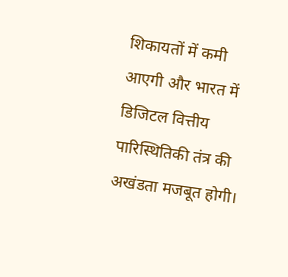शिकायतों में कमी आएगी और भारत में डिजिटल वित्तीय पारिस्थितिकी तंत्र की अखंडता मजबूत होगी।